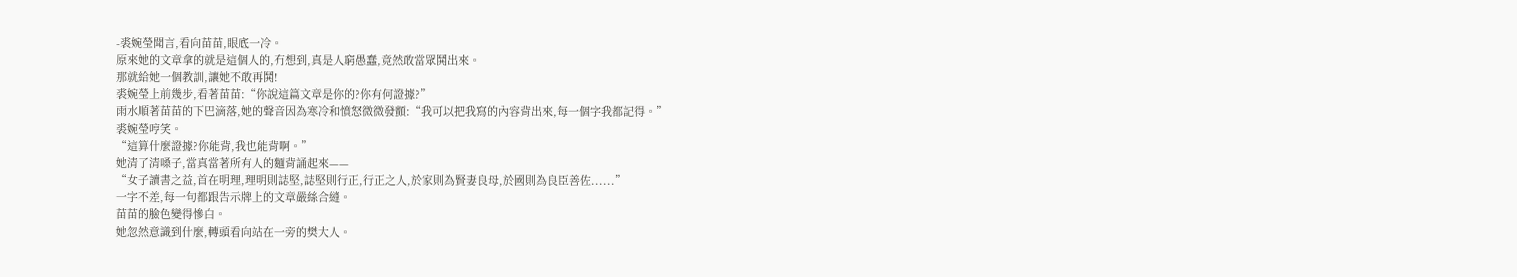-裘婉瑩聞言,看向苗苗,眼底一冷。
原來她的文章拿的就是這個人的,冇想到,真是人窮愚蠢,竟然敢當眾鬨出來。
那就給她一個教訓,讓她不敢再鬨!
裘婉瑩上前幾步,看著苗苗:“你說這篇文章是你的?你有何證據?”
雨水順著苗苗的下巴滴落,她的聲音因為寒冷和憤怒微微發顫:“我可以把我寫的內容背出來,每一個字我都記得。”
裘婉瑩哼笑。
“這算什麼證據?你能背,我也能背啊。”
她清了清嗓子,當真當著所有人的麵背誦起來——
“女子讀書之益,首在明理,理明則誌堅,誌堅則行正,行正之人,於家則為賢妻良母,於國則為良臣善佐......”
一字不差,每一句都跟告示牌上的文章嚴絲合縫。
苗苗的臉色變得慘白。
她忽然意識到什麼,轉頭看向站在一旁的樊大人。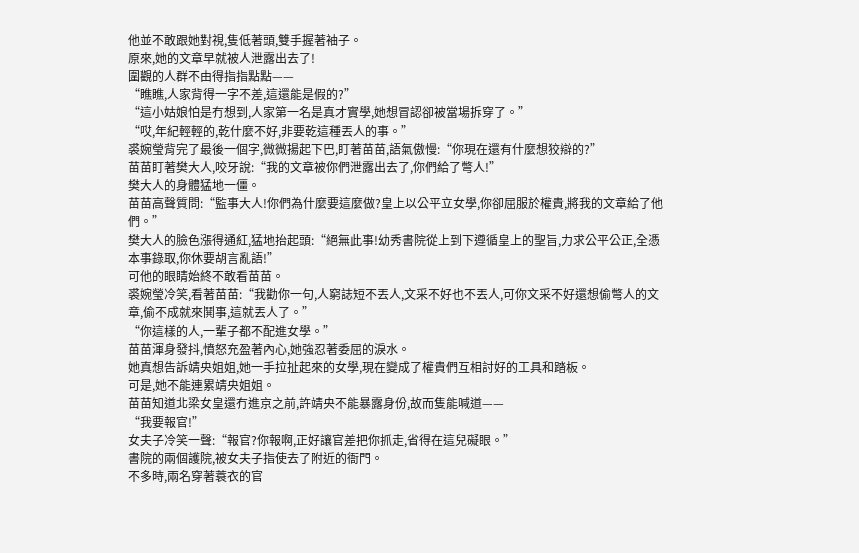他並不敢跟她對視,隻低著頭,雙手握著袖子。
原來,她的文章早就被人泄露出去了!
圍觀的人群不由得指指點點——
“瞧瞧,人家背得一字不差,這還能是假的?”
“這小姑娘怕是冇想到,人家第一名是真才實學,她想冒認卻被當場拆穿了。”
“哎,年紀輕輕的,乾什麼不好,非要乾這種丟人的事。”
裘婉瑩背完了最後一個字,微微揚起下巴,盯著苗苗,語氣傲慢:“你現在還有什麼想狡辯的?”
苗苗盯著樊大人,咬牙說:“我的文章被你們泄露出去了,你們給了彆人!”
樊大人的身體猛地一僵。
苗苗高聲質問:“監事大人!你們為什麼要這麼做?皇上以公平立女學,你卻屈服於權貴,將我的文章給了他們。”
樊大人的臉色漲得通紅,猛地抬起頭:“絕無此事!幼秀書院從上到下遵循皇上的聖旨,力求公平公正,全憑本事錄取,你休要胡言亂語!”
可他的眼睛始終不敢看苗苗。
裘婉瑩冷笑,看著苗苗:“我勸你一句,人窮誌短不丟人,文采不好也不丟人,可你文采不好還想偷彆人的文章,偷不成就來鬨事,這就丟人了。”
“你這樣的人,一輩子都不配進女學。”
苗苗渾身發抖,憤怒充盈著內心,她強忍著委屈的淚水。
她真想告訴靖央姐姐,她一手拉扯起來的女學,現在變成了權貴們互相討好的工具和踏板。
可是,她不能連累靖央姐姐。
苗苗知道北梁女皇還冇進京之前,許靖央不能暴露身份,故而隻能喊道——
“我要報官!”
女夫子冷笑一聲:“報官?你報啊,正好讓官差把你抓走,省得在這兒礙眼。”
書院的兩個護院,被女夫子指使去了附近的衙門。
不多時,兩名穿著蓑衣的官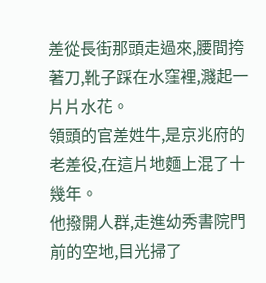差從長街那頭走過來,腰間挎著刀,靴子踩在水窪裡,濺起一片片水花。
領頭的官差姓牛,是京兆府的老差役,在這片地麵上混了十幾年。
他撥開人群,走進幼秀書院門前的空地,目光掃了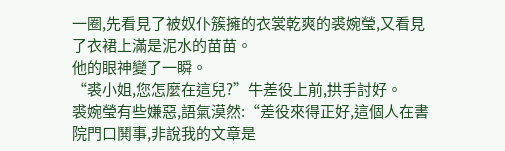一圈,先看見了被奴仆簇擁的衣裳乾爽的裘婉瑩,又看見了衣裙上滿是泥水的苗苗。
他的眼神變了一瞬。
“裘小姐,您怎麼在這兒?”牛差役上前,拱手討好。
裘婉瑩有些嫌惡,語氣漠然:“差役來得正好,這個人在書院門口鬨事,非說我的文章是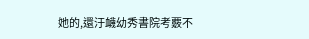她的,還汙衊幼秀書院考覈不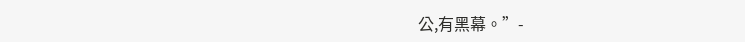公,有黑幕。”-